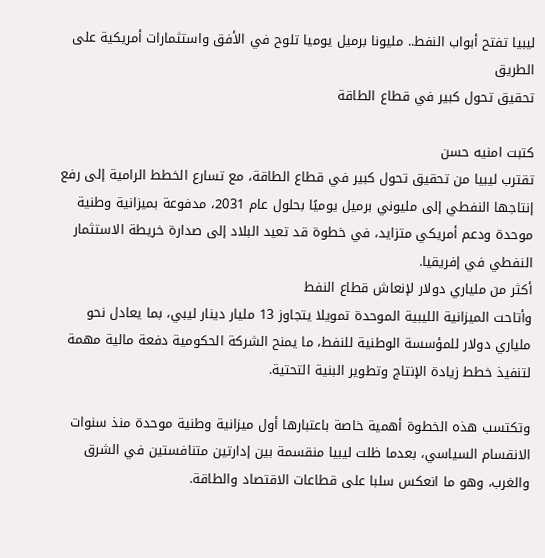ليبيا تفتح أبواب النفط.. مليونا برميل يوميا تلوح في الأفق واستثمارات أمريكية على الطريق
تحقيق تحول كبير في قطاع الطاقة

كتبت امنيه حسن
تقترب ليبيا من تحقيق تحول كبير في قطاع الطاقة، مع تسارع الخطط الرامية إلى رفع إنتاجها النفطي إلى مليوني برميل يوميًا بحلول عام 2031، مدفوعة بميزانية وطنية موحدة ودعم أمريكي متزايد، في خطوة قد تعيد البلاد إلى صدارة خريطة الاستثمار النفطي في إفريقيا.
أكثر من ملياري دولار لإنعاش قطاع النفط
وأتاحت الميزانية الليبية الموحدة تمويلا يتجاوز 13 مليار دينار ليبي، بما يعادل نحو ملياري دولار للمؤسسة الوطنية للنفط، ما يمنح الشركة الحكومية دفعة مالية مهمة لتنفيذ خطط زيادة الإنتاج وتطوير البنية التحتية.

وتكتسب هذه الخطوة أهمية خاصة باعتبارها أول ميزانية وطنية موحدة منذ سنوات الانقسام السياسي، بعدما ظلت ليبيا منقسمة بين إدارتين متنافستين في الشرق والغرب، وهو ما انعكس سلبا على قطاعات الاقتصاد والطاقة.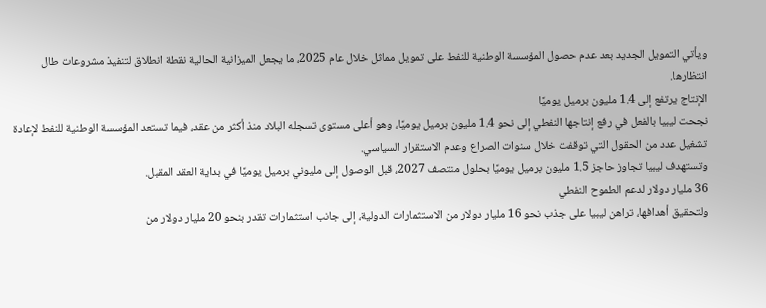ويأتي التمويل الجديد بعد عدم حصول المؤسسة الوطنية للنفط على تمويل مماثل خلال عام 2025، ما يجعل الميزانية الحالية نقطة انطلاق لتنفيذ مشروعات طال انتظارها.
الإنتاج يرتفع إلى 1.4 مليون برميل يوميًا
نجحت ليبيا بالفعل في رفع إنتاجها النفطي إلى نحو 1.4 مليون برميل يوميًا، وهو أعلى مستوى تسجله البلاد منذ أكثر من عقد، فيما تستعد المؤسسة الوطنية للنفط لإعادة تشغيل عدد من الحقول التي توقفت خلال سنوات الصراع وعدم الاستقرار السياسي.
وتستهدف ليبيا تجاوز حاجز 1.5 مليون برميل يوميًا بحلول منتصف 2027، قبل الوصول إلى مليوني برميل يوميًا في بداية العقد المقبل.
36 مليار دولار لدعم الطموح النفطي
ولتحقيق أهدافها، تراهن ليبيا على جذب نحو 16 مليار دولار من الاستثمارات الدولية، إلى جانب استثمارات تقدر بنحو 20 مليار دولار من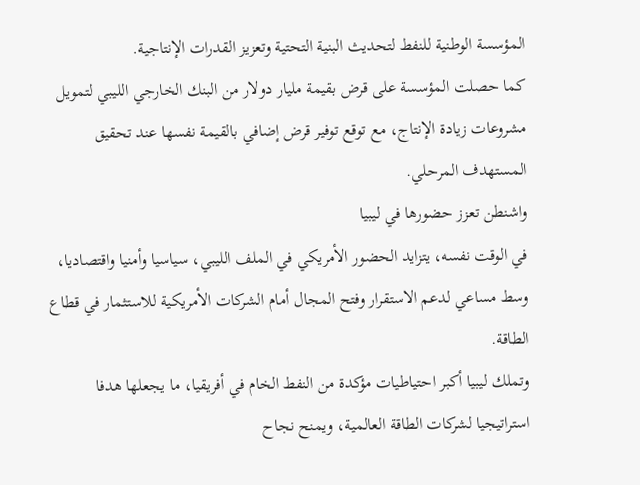المؤسسة الوطنية للنفط لتحديث البنية التحتية وتعزيز القدرات الإنتاجية.
كما حصلت المؤسسة على قرض بقيمة مليار دولار من البنك الخارجي الليبي لتمويل مشروعات زيادة الإنتاج، مع توقع توفير قرض إضافي بالقيمة نفسها عند تحقيق المستهدف المرحلي.
واشنطن تعزز حضورها في ليبيا
في الوقت نفسه، يتزايد الحضور الأمريكي في الملف الليبي، سياسيا وأمنيا واقتصاديا، وسط مساعي لدعم الاستقرار وفتح المجال أمام الشركات الأمريكية للاستثمار في قطاع الطاقة.
وتملك ليبيا أكبر احتياطيات مؤكدة من النفط الخام في أفريقيا، ما يجعلها هدفا استراتيجيا لشركات الطاقة العالمية، ويمنح نجاح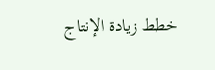خطط زيادة الإنتاج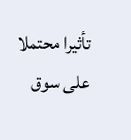تأثيرا محتملا على سوق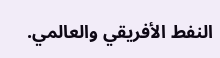النفط الأفريقي والعالمي.